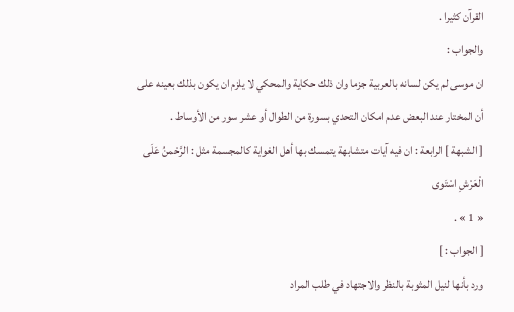القرآن كثيرا .
والجواب :
ان موسى لم يكن لسانه بالعربية جزما وان ذلك حكاية والمحكي لا يلزم ان يكون بذلك بعينه على أن المختار عند البعض عدم امكان التحدي بسورة من الطوال أو عشر سور من الأوساط .
[ الشبهة ] الرابعة : ان فيه آيات متشابهة يتمسك بها أهل الغواية كالمجسمة مثل : الرَّحْمنُ عَلَى الْعَرْشِ اسْتَوى
« 1 » .
[ الجواب : ]
ورد بأنها لنيل المثوبة بالنظر والاجتهاد في طلب المراد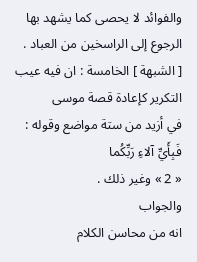والفوائد لا يحصى كما يشهد بها الرجوع إلى الراسخين من العباد .
[ الشبهة ] الخامسة : ان فيه عيب التكرير كإعادة قصة موسى
في أزيد من ستة مواضع وقوله :
فَبِأَيِّ آلاءِ رَبِّكُما
« 2 » وغير ذلك .
والجواب
انه من محاسن الكلام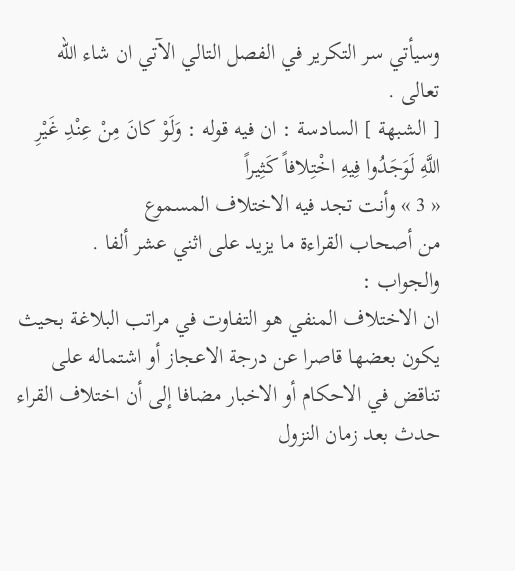وسيأتي سر التكرير في الفصل التالي الآتي ان شاء اللّه تعالى .
[ الشبهة ] السادسة : ان فيه قوله : وَلَوْ كانَ مِنْ عِنْدِ غَيْرِ اللَّهِ لَوَجَدُوا فِيهِ اخْتِلافاً كَثِيراً
« 3 » وأنت تجد فيه الاختلاف المسموع
من أصحاب القراءة ما يزيد على اثني عشر ألفا .
والجواب :
ان الاختلاف المنفي هو التفاوت في مراتب البلاغة بحيث يكون بعضها قاصرا عن درجة الاعجاز أو اشتماله على تناقض في الاحكام أو الاخبار مضافا إلى أن اختلاف القراء حدث بعد زمان النزول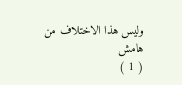وليس هذا الاختلاف من
هامش
( 1 )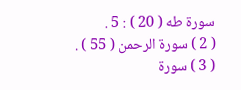سورة طه ( 20 ) : 5 .
( 2 ) سورة الرحمن ( 55 ) .
( 3 ) سورة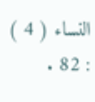النساء ( 4 ) : 82 .